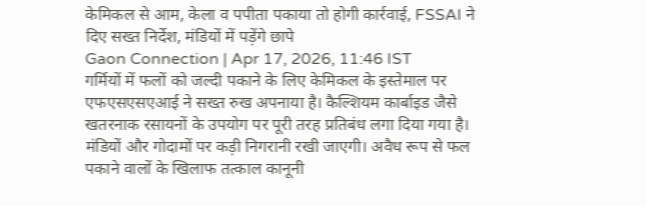केमिकल से आम, केला व पपीता पकाया तो होगी कार्रवाई, FSSAI ने दिए सख्त निर्देश, मंडियों में पड़ेंगे छापे
Gaon Connection | Apr 17, 2026, 11:46 IST
गर्मियों में फलों को जल्दी पकाने के लिए केमिकल के इस्तेमाल पर एफएसएसएआई ने सख्त रुख अपनाया है। कैल्शियम कार्बाइड जैसे खतरनाक रसायनों के उपयोग पर पूरी तरह प्रतिबंध लगा दिया गया है। मंडियों और गोदामों पर कड़ी निगरानी रखी जाएगी। अवैध रूप से फल पकाने वालों के खिलाफ तत्काल कानूनी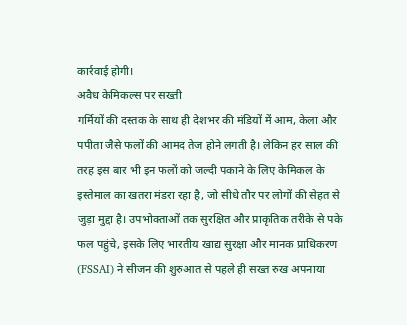कार्रवाई होगी।
अवैध केमिकल्स पर सख्ती
गर्मियों की दस्तक के साथ ही देशभर की मंडियों में आम, केला और पपीता जैसे फलों की आमद तेज होने लगती है। लेकिन हर साल की तरह इस बार भी इन फलों को जल्दी पकाने के लिए केमिकल के इस्तेमाल का खतरा मंडरा रहा है, जो सीधे तौर पर लोगों की सेहत से जुड़ा मुद्दा है। उपभोक्ताओं तक सुरक्षित और प्राकृतिक तरीके से पके फल पहुंचे, इसके लिए भारतीय खाद्य सुरक्षा और मानक प्राधिकरण (FSSAI) ने सीजन की शुरुआत से पहले ही सख्त रुख अपनाया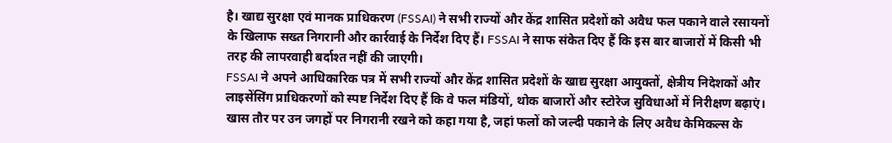है। खाद्य सुरक्षा एवं मानक प्राधिकरण (FSSAI) ने सभी राज्यों और केंद्र शासित प्रदेशों को अवैध फल पकाने वाले रसायनों के खिलाफ सख्त निगरानी और कार्रवाई के निर्देश दिए हैं। FSSAI ने साफ संकेत दिए हैं कि इस बार बाजारों में किसी भी तरह की लापरवाही बर्दाश्त नहीं की जाएगी।
FSSAI ने अपने आधिकारिक पत्र में सभी राज्यों और केंद्र शासित प्रदेशों के खाद्य सुरक्षा आयुक्तों, क्षेत्रीय निदेशकों और लाइसेंसिंग प्राधिकरणों को स्पष्ट निर्देश दिए हैं कि वे फल मंडियों, थोक बाजारों और स्टोरेज सुविधाओं में निरीक्षण बढ़ाएं। खास तौर पर उन जगहों पर निगरानी रखने को कहा गया है, जहां फलों को जल्दी पकाने के लिए अवैध केमिकल्स के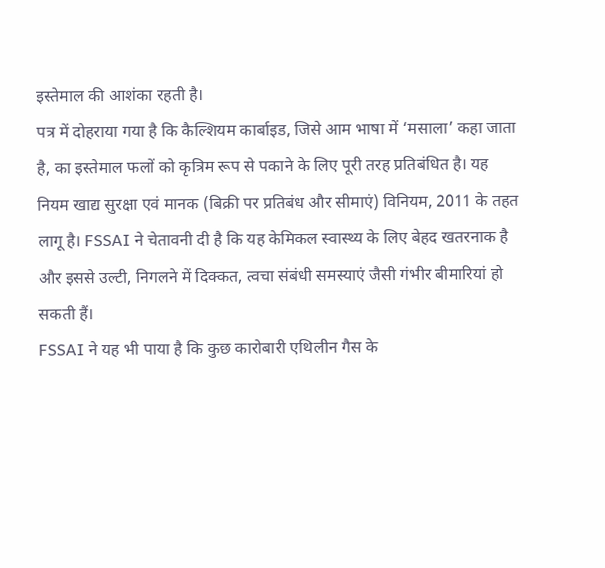इस्तेमाल की आशंका रहती है।
पत्र में दोहराया गया है कि कैल्शियम कार्बाइड, जिसे आम भाषा में ‘मसाला’ कहा जाता है, का इस्तेमाल फलों को कृत्रिम रूप से पकाने के लिए पूरी तरह प्रतिबंधित है। यह नियम खाद्य सुरक्षा एवं मानक (बिक्री पर प्रतिबंध और सीमाएं) विनियम, 2011 के तहत लागू है। FSSAI ने चेतावनी दी है कि यह केमिकल स्वास्थ्य के लिए बेहद खतरनाक है और इससे उल्टी, निगलने में दिक्कत, त्वचा संबंधी समस्याएं जैसी गंभीर बीमारियां हो सकती हैं।
FSSAI ने यह भी पाया है कि कुछ कारोबारी एथिलीन गैस के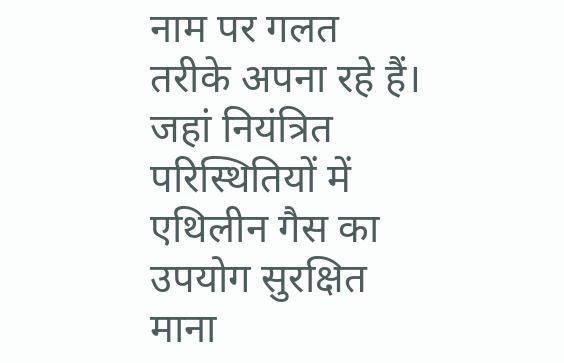नाम पर गलत तरीके अपना रहे हैं। जहां नियंत्रित परिस्थितियों में एथिलीन गैस का उपयोग सुरक्षित माना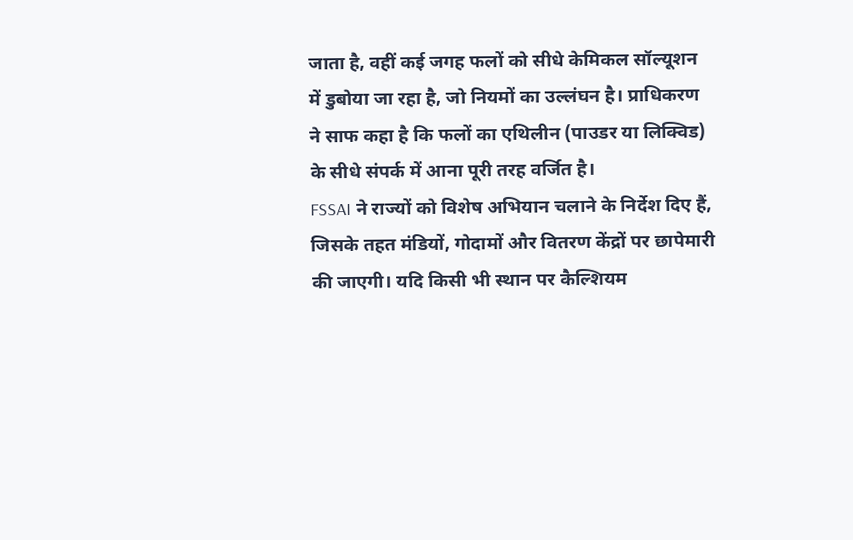जाता है, वहीं कई जगह फलों को सीधे केमिकल सॉल्यूशन में डुबोया जा रहा है, जो नियमों का उल्लंघन है। प्राधिकरण ने साफ कहा है कि फलों का एथिलीन (पाउडर या लिक्विड) के सीधे संपर्क में आना पूरी तरह वर्जित है।
FSSAI ने राज्यों को विशेष अभियान चलाने के निर्देश दिए हैं, जिसके तहत मंडियों, गोदामों और वितरण केंद्रों पर छापेमारी की जाएगी। यदि किसी भी स्थान पर कैल्शियम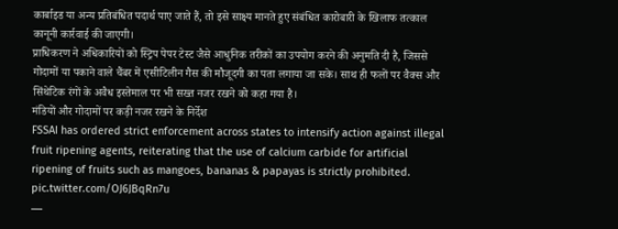कार्बाइड या अन्य प्रतिबंधित पदार्थ पाए जाते हैं, तो इसे साक्ष्य मानते हुए संबंधित कारोबारी के खिलाफ तत्काल कानूनी कार्रवाई की जाएगी।
प्राधिकरण ने अधिकारियों को स्ट्रिप पेपर टेस्ट जैसे आधुनिक तरीकों का उपयोग करने की अनुमति दी है, जिससे गोदामों या पकाने वाले चैंबर में एसीटिलीन गैस की मौजूदगी का पता लगाया जा सके। साथ ही फलों पर वैक्स और सिंथेटिक रंगों के अवैध इस्तेमाल पर भी सख्त नजर रखने को कहा गया है।
मंडियों और गोदामों पर कड़ी नजर रखने के निर्देश
FSSAI has ordered strict enforcement across states to intensify action against illegal fruit ripening agents, reiterating that the use of calcium carbide for artificial ripening of fruits such as mangoes, bananas & papayas is strictly prohibited. pic.twitter.com/OJ6JBqRn7u
—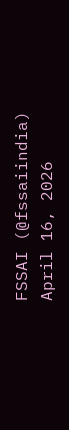FSSAI (@fssaiindia) April 16, 2026